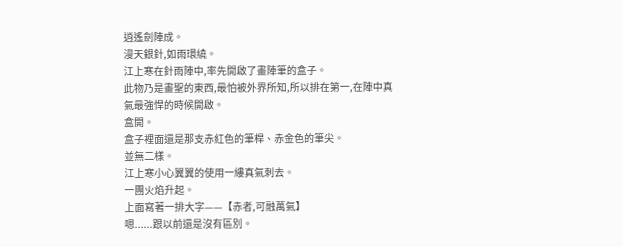逍遙劍陣成。
漫天銀針,如雨環繞。
江上寒在針雨陣中,率先開啟了畫陣筆的盒子。
此物乃是畫聖的東西,最怕被外界所知,所以排在第一,在陣中真氣最強悍的時候開啟。
盒開。
盒子裡面還是那支赤紅色的筆桿、赤金色的筆尖。
並無二樣。
江上寒小心翼翼的使用一縷真氣刺去。
一團火焰升起。
上面寫著一排大字——【赤者,可融萬氣】
嗯......跟以前還是沒有區別。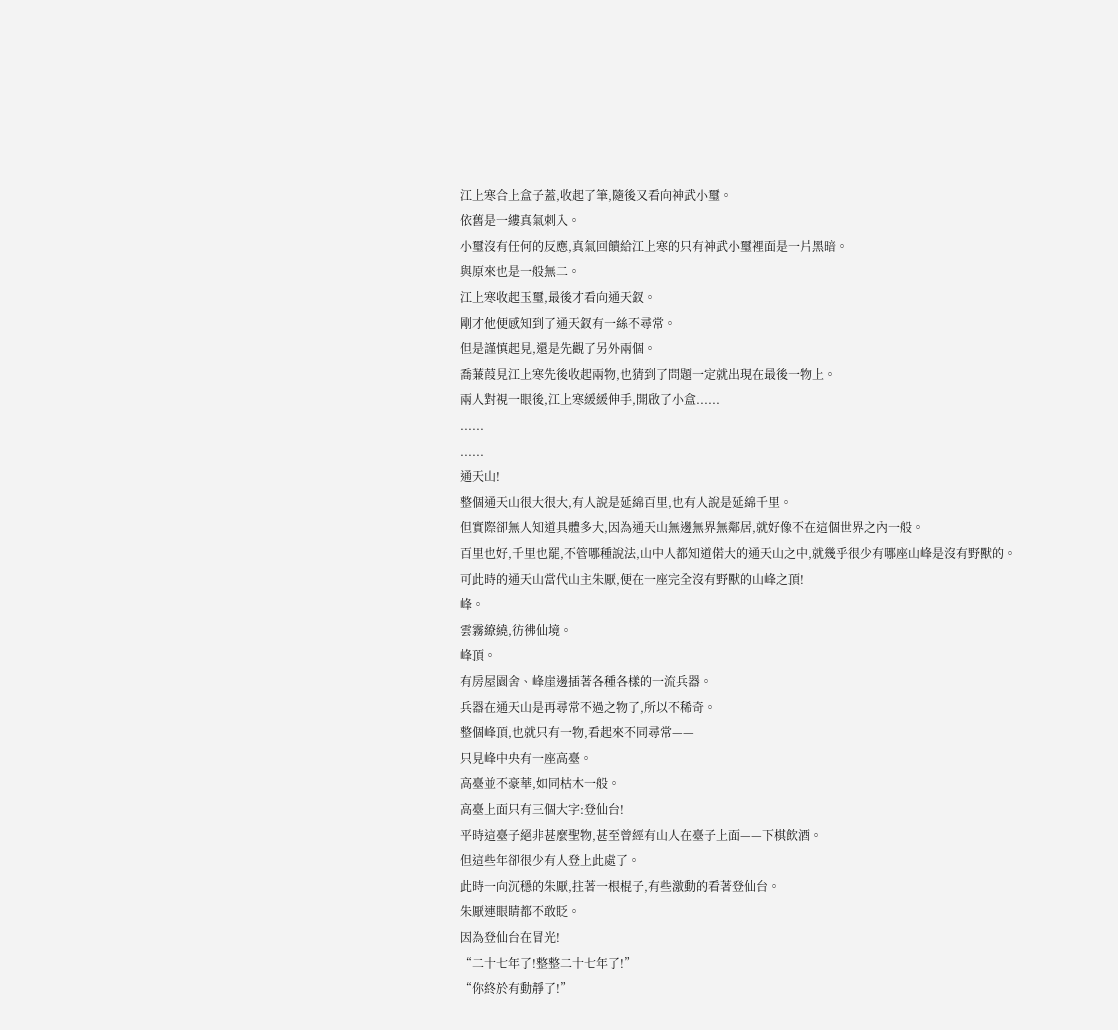江上寒合上盒子蓋,收起了筆,隨後又看向神武小璽。
依舊是一縷真氣刺入。
小璽沒有任何的反應,真氣回饋給江上寒的只有神武小璽裡面是一片黑暗。
與原來也是一般無二。
江上寒收起玉璽,最後才看向通天釵。
剛才他便感知到了通天釵有一絲不尋常。
但是謹慎起見,還是先觀了另外兩個。
喬蒹葭見江上寒先後收起兩物,也猜到了問題一定就出現在最後一物上。
兩人對視一眼後,江上寒緩緩伸手,開啟了小盒......
......
......
通天山!
整個通天山很大很大,有人說是延綿百里,也有人說是延綿千里。
但實際卻無人知道具體多大,因為通天山無邊無界無鄰居,就好像不在這個世界之內一般。
百里也好,千里也罷,不管哪種說法,山中人都知道偌大的通天山之中,就幾乎很少有哪座山峰是沒有野獸的。
可此時的通天山當代山主朱厭,便在一座完全沒有野獸的山峰之頂!
峰。
雲霧繚繞,彷彿仙境。
峰頂。
有房屋園舍、峰崖邊插著各種各樣的一流兵器。
兵器在通天山是再尋常不過之物了,所以不稀奇。
整個峰頂,也就只有一物,看起來不同尋常——
只見峰中央有一座高臺。
高臺並不豪華,如同枯木一般。
高臺上面只有三個大字:登仙台!
平時這臺子絕非甚麼聖物,甚至曾經有山人在臺子上面——下棋飲酒。
但這些年卻很少有人登上此處了。
此時一向沉穩的朱厭,拄著一根棍子,有些激動的看著登仙台。
朱厭連眼睛都不敢眨。
因為登仙台在冒光!
“二十七年了!整整二十七年了!”
“你終於有動靜了!”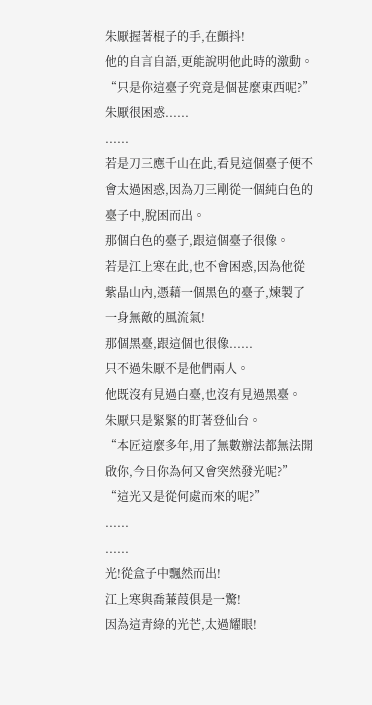朱厭握著棍子的手,在顫抖!
他的自言自語,更能說明他此時的激動。
“只是你這臺子究竟是個甚麼東西呢?”
朱厭很困惑......
......
若是刀三應千山在此,看見這個臺子便不會太過困惑,因為刀三剛從一個純白色的臺子中,脫困而出。
那個白色的臺子,跟這個臺子很像。
若是江上寒在此,也不會困惑,因為他從紫晶山內,憑藉一個黑色的臺子,煉製了一身無敵的風流氣!
那個黑臺,跟這個也很像......
只不過朱厭不是他們兩人。
他既沒有見過白臺,也沒有見過黑臺。
朱厭只是緊緊的盯著登仙台。
“本匠這麼多年,用了無數辦法都無法開啟你,今日你為何又會突然發光呢?”
“這光又是從何處而來的呢?”
......
......
光!從盒子中飄然而出!
江上寒與喬蒹葭俱是一驚!
因為這青綠的光芒,太過耀眼!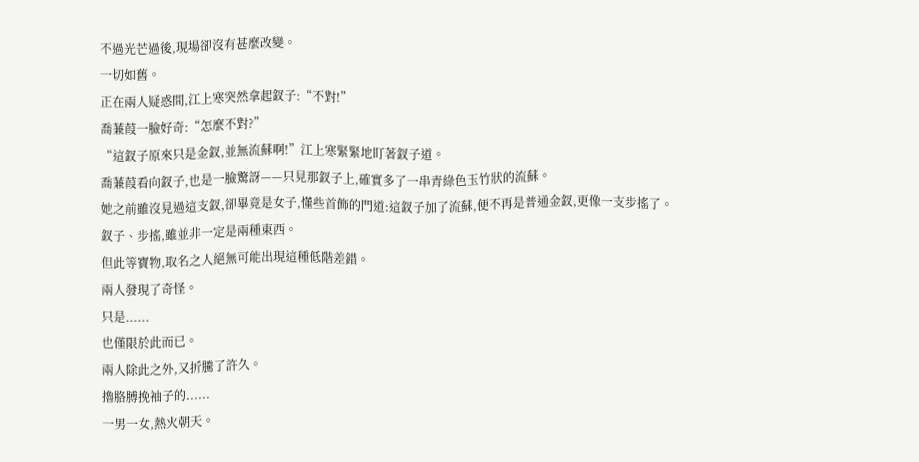不過光芒過後,現場卻沒有甚麼改變。
一切如舊。
正在兩人疑惑間,江上寒突然拿起釵子:“不對!”
喬蒹葭一臉好奇:“怎麼不對?”
“這釵子原來只是金釵,並無流蘇啊!”江上寒緊緊地盯著釵子道。
喬蒹葭看向釵子,也是一臉驚訝——只見那釵子上,確實多了一串青綠色玉竹狀的流蘇。
她之前雖沒見過這支釵,卻畢竟是女子,懂些首飾的門道:這釵子加了流蘇,便不再是普通金釵,更像一支步搖了。
釵子、步搖,雖並非一定是兩種東西。
但此等寶物,取名之人絕無可能出現這種低階差錯。
兩人發現了奇怪。
只是......
也僅限於此而已。
兩人除此之外,又折騰了許久。
擼胳膊挽袖子的......
一男一女,熱火朝天。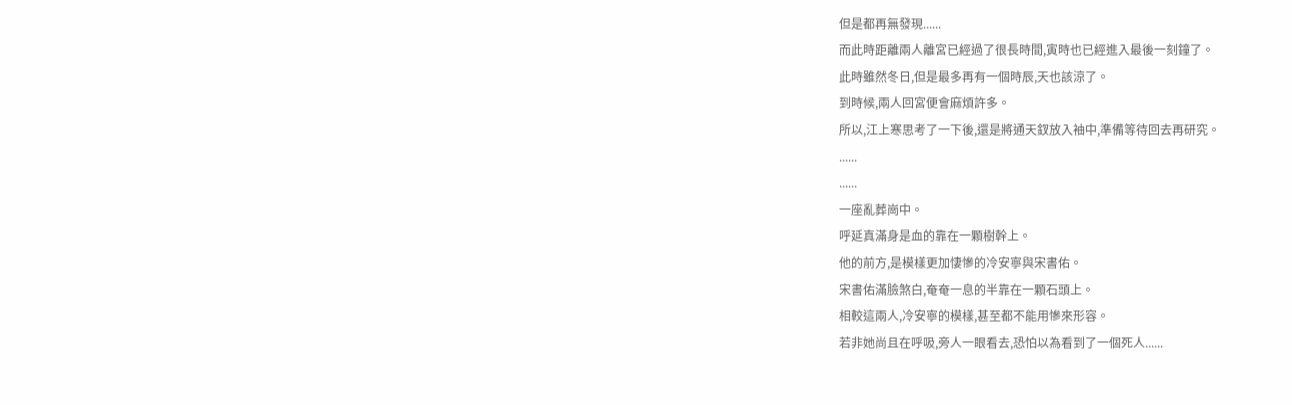但是都再無發現......
而此時距離兩人離宮已經過了很長時間,寅時也已經進入最後一刻鐘了。
此時雖然冬日,但是最多再有一個時辰,天也該涼了。
到時候,兩人回宮便會麻煩許多。
所以,江上寒思考了一下後,還是將通天釵放入袖中,準備等待回去再研究。
......
......
一座亂葬崗中。
呼延真滿身是血的靠在一顆樹幹上。
他的前方,是模樣更加悽慘的冷安寧與宋書佑。
宋書佑滿臉煞白,奄奄一息的半靠在一顆石頭上。
相較這兩人,冷安寧的模樣,甚至都不能用慘來形容。
若非她尚且在呼吸,旁人一眼看去,恐怕以為看到了一個死人......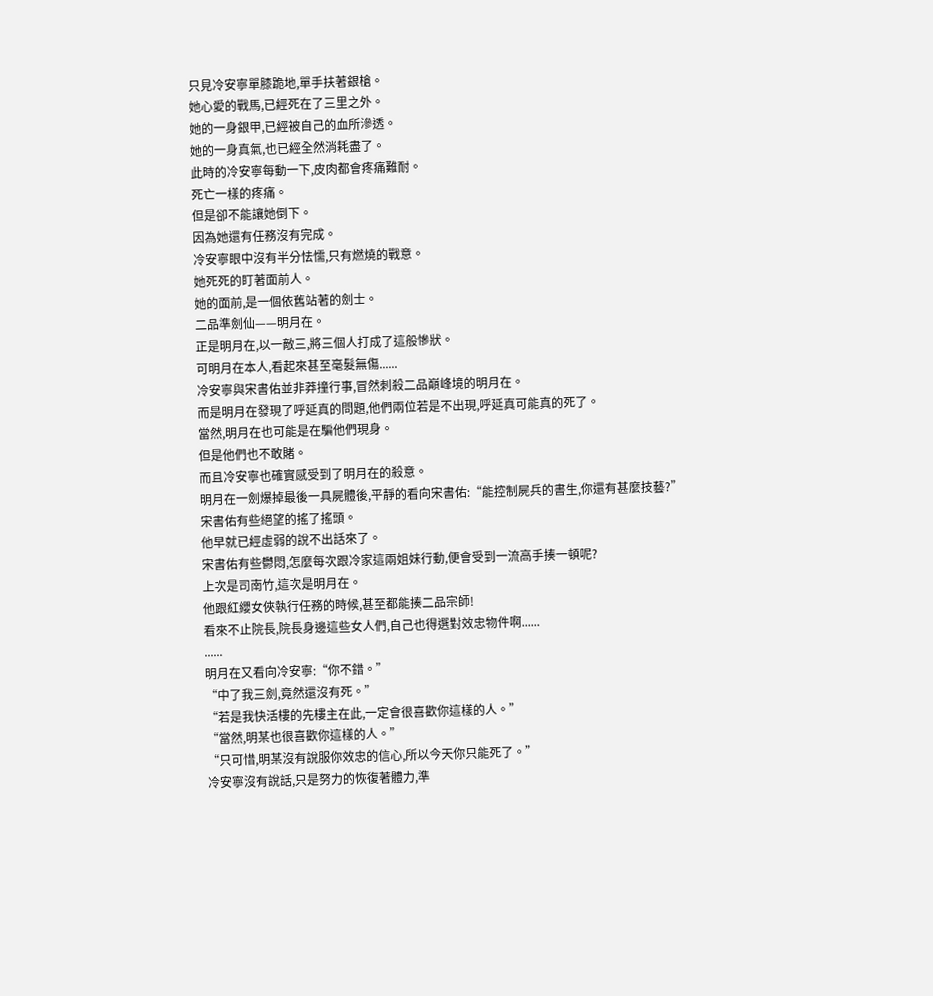只見冷安寧單膝跪地,單手扶著銀槍。
她心愛的戰馬,已經死在了三里之外。
她的一身銀甲,已經被自己的血所滲透。
她的一身真氣,也已經全然消耗盡了。
此時的冷安寧每動一下,皮肉都會疼痛難耐。
死亡一樣的疼痛。
但是卻不能讓她倒下。
因為她還有任務沒有完成。
冷安寧眼中沒有半分怯懦,只有燃燒的戰意。
她死死的盯著面前人。
她的面前,是一個依舊站著的劍士。
二品準劍仙——明月在。
正是明月在,以一敵三,將三個人打成了這般慘狀。
可明月在本人,看起來甚至毫髮無傷......
冷安寧與宋書佑並非莽撞行事,冒然刺殺二品巔峰境的明月在。
而是明月在發現了呼延真的問題,他們兩位若是不出現,呼延真可能真的死了。
當然,明月在也可能是在騙他們現身。
但是他們也不敢賭。
而且冷安寧也確實感受到了明月在的殺意。
明月在一劍爆掉最後一具屍體後,平靜的看向宋書佑:“能控制屍兵的書生,你還有甚麼技藝?”
宋書佑有些絕望的搖了搖頭。
他早就已經虛弱的說不出話來了。
宋書佑有些鬱悶,怎麼每次跟冷家這兩姐妹行動,便會受到一流高手揍一頓呢?
上次是司南竹,這次是明月在。
他跟紅纓女俠執行任務的時候,甚至都能揍二品宗師!
看來不止院長,院長身邊這些女人們,自己也得選對效忠物件啊......
......
明月在又看向冷安寧:“你不錯。”
“中了我三劍,竟然還沒有死。”
“若是我快活樓的先樓主在此,一定會很喜歡你這樣的人。”
“當然,明某也很喜歡你這樣的人。”
“只可惜,明某沒有說服你效忠的信心,所以今天你只能死了。”
冷安寧沒有說話,只是努力的恢復著體力,準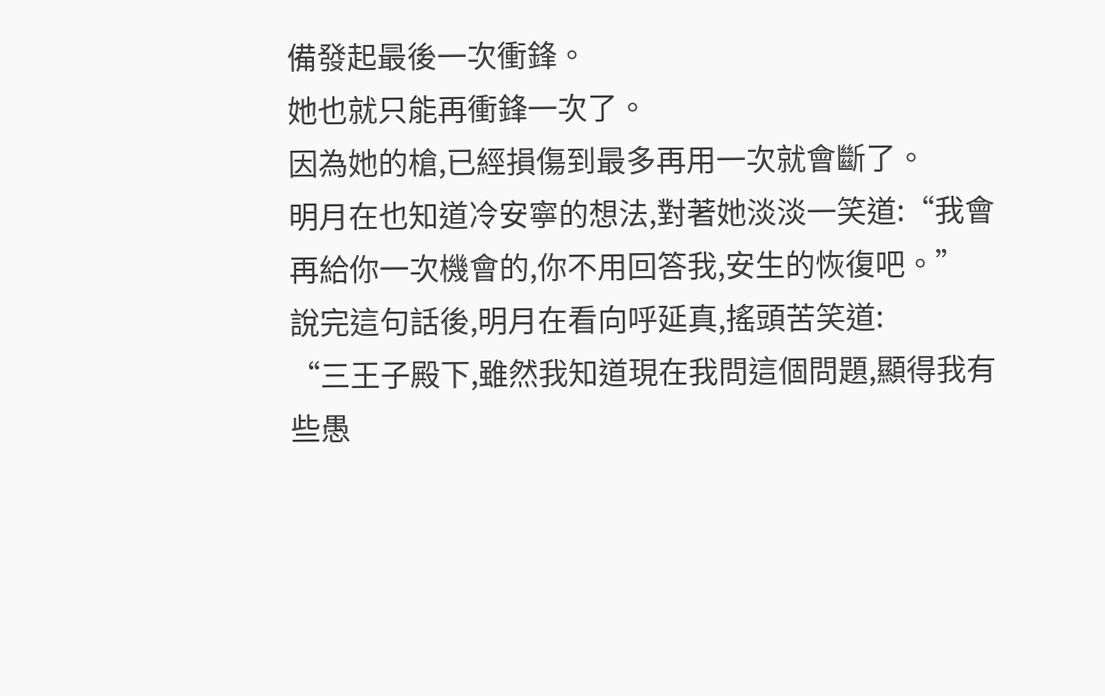備發起最後一次衝鋒。
她也就只能再衝鋒一次了。
因為她的槍,已經損傷到最多再用一次就會斷了。
明月在也知道冷安寧的想法,對著她淡淡一笑道:“我會再給你一次機會的,你不用回答我,安生的恢復吧。”
說完這句話後,明月在看向呼延真,搖頭苦笑道:
“三王子殿下,雖然我知道現在我問這個問題,顯得我有些愚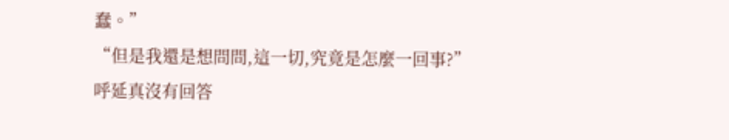蠢。”
“但是我還是想問問,這一切,究竟是怎麼一回事?”
呼延真沒有回答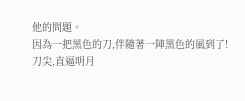他的問題。
因為一把黑色的刀,伴隨著一陣黑色的風到了!
刀尖,直逼明月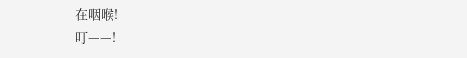在咽喉!
叮——!